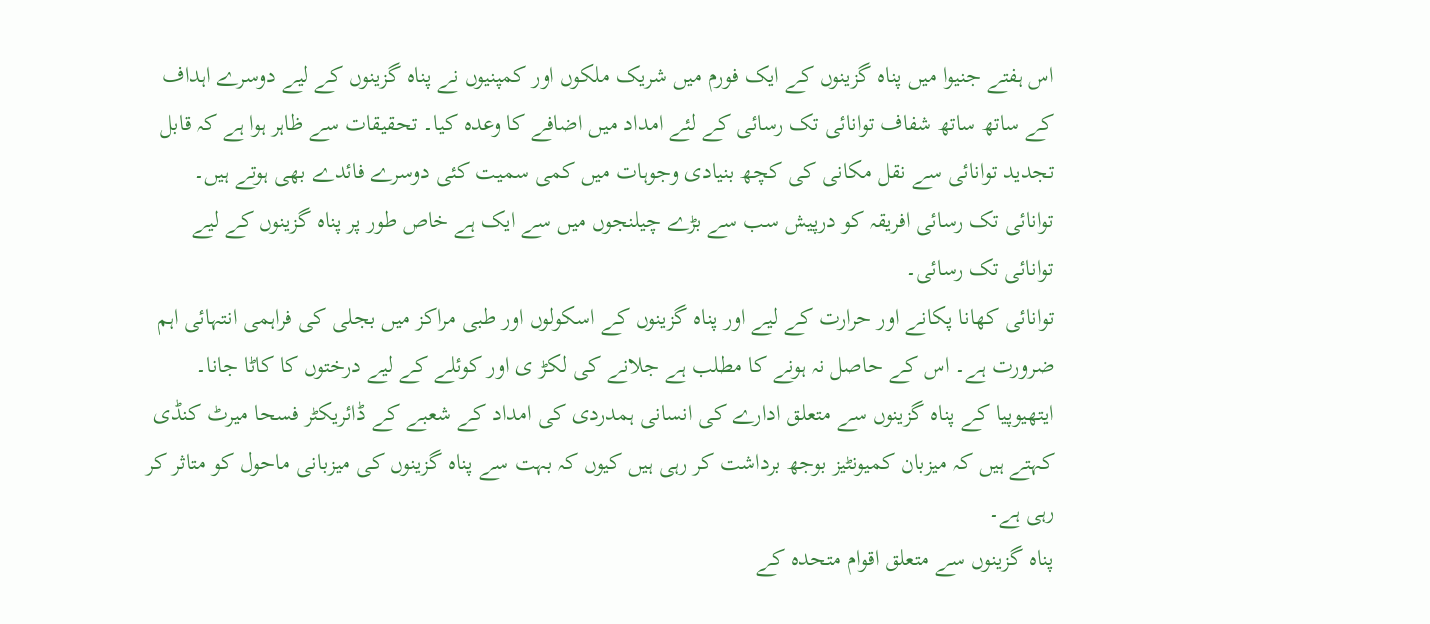اس ہفتے جنیوا میں پناہ گزینوں کے ایک فورم میں شریک ملکوں اور کمپنیوں نے پناہ گزینوں کے لیے دوسرے اہداف کے ساتھ ساتھ شفاف توانائی تک رسائی کے لئے امداد میں اضافے کا وعدہ کیا۔ تحقیقات سے ظاہر ہوا ہے کہ قابل تجدید توانائی سے نقل مکانی کی کچھ بنیادی وجوہات میں کمی سمیت کئی دوسرے فائدے بھی ہوتے ہیں۔
توانائی تک رسائی افریقہ کو درپیش سب سے بڑے چیلنجوں میں سے ایک ہے خاص طور پر پناہ گزینوں کے لیے توانائی تک رسائی۔
توانائی کھانا پکانے اور حرارت کے لیے اور پناہ گزینوں کے اسکولوں اور طبی مراکز میں بجلی کی فراہمی انتہائی اہم ضرورت ہے۔ اس کے حاصل نہ ہونے کا مطلب ہے جلانے کی لکڑ ی اور کوئلے کے لیے درختوں کا کاٹا جانا۔
ایتھیوپیا کے پناہ گزینوں سے متعلق ادارے کی انسانی ہمدردی کی امداد کے شعبے کے ڈائریکٹر فسحا میرٹ کنڈی کہتے ہیں کہ میزبان کمیونٹیز بوجھ برداشت کر رہی ہیں کیوں کہ بہت سے پناہ گزینوں کی میزبانی ماحول کو متاثر کر رہی ہے۔
پناہ گزینوں سے متعلق اقوام متحدہ کے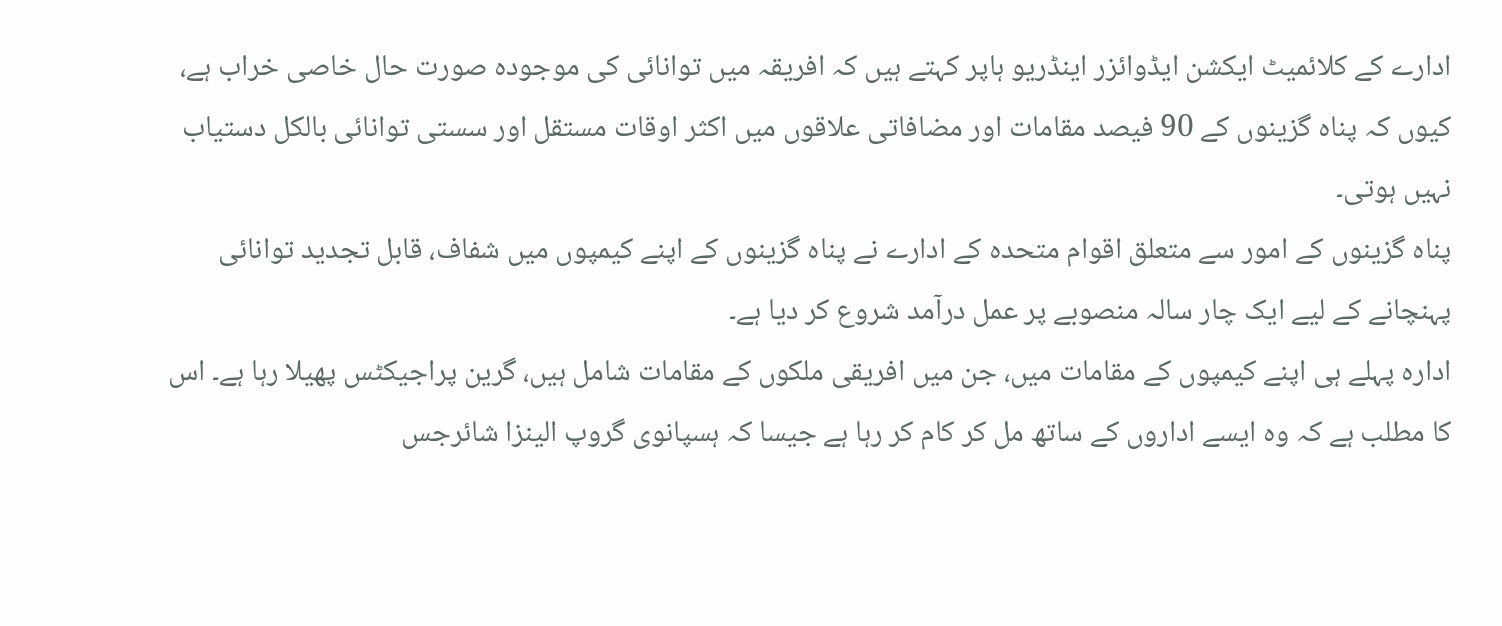ادارے کے کلائمیٹ ایکشن ایڈوائزر اینڈریو ہاپر کہتے ہیں کہ افریقہ میں توانائی کی موجودہ صورت حال خاصی خراب ہے، کیوں کہ پناہ گزینوں کے 90 فیصد مقامات اور مضافاتی علاقوں میں اکثر اوقات مستقل اور سستی توانائی بالکل دستیاب نہیں ہوتی۔
پناہ گزینوں کے امور سے متعلق اقوام متحدہ کے ادارے نے پناہ گزینوں کے اپنے کیمپوں میں شفاف، قابل تجدید توانائی پہنچانے کے لیے ایک چار سالہ منصوبے پر عمل درآمد شروع کر دیا ہے۔
ادارہ پہلے ہی اپنے کیمپوں کے مقامات میں، جن میں افریقی ملکوں کے مقامات شامل ہیں، گرین پراجیکٹس پھیلا رہا ہے۔ اس کا مطلب ہے کہ وہ ایسے اداروں کے ساتھ مل کر کام کر رہا ہے جیسا کہ ہسپانوی گروپ الینزا شائرجس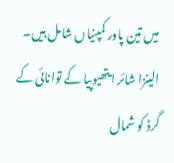میں تین پاور کمپنیاں شامل ہیں۔ الینزا شائر ایتھیوپیا کے توانائی کے گرڈ کو شمال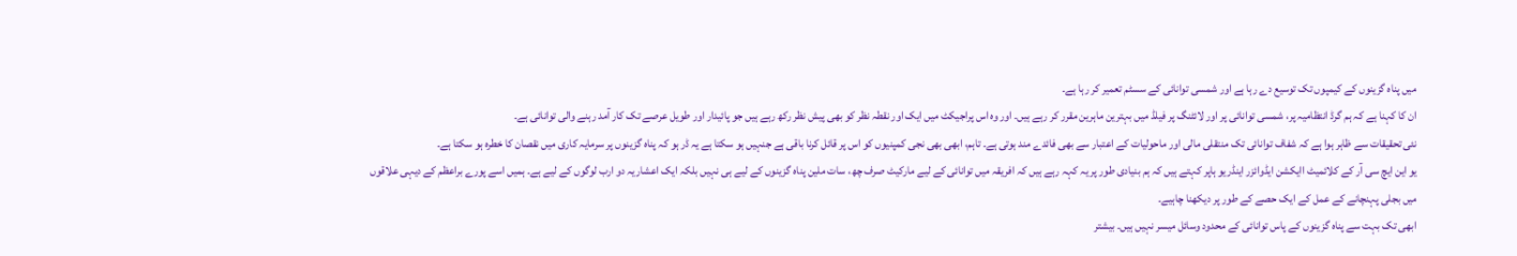میں پناہ گزینوں کے کیمپوں تک توسیع دے رہا ہے اور شمسی توانائی کے سسٹم تعمیر کر رہا ہے۔
ان کا کہنا ہے کہ ہم گرڈ انتظامیہ پر، شمسی توانائی پر اور لائٹنگ پر فیلڈ میں بہترین ماہرین مقرر کر رہے ہیں۔ اور وہ اس پراجیکٹ میں ایک اور نقطہ نظر کو بھی پیش نظر رکھ رہے ہیں جو پائیدار اور طویل عرصے تک کار آمد رہنے والی توانائی ہے۔
نئی تحقیقات سے ظاہر ہوا ہے کہ شفاف توانائی تک منتقلی مالی اور ماحولیات کے اعتبار سے بھی فائدے مند ہوتی ہے۔ تاہم، ابھی بھی نجی کمپنیوں کو اس پر قائل کرنا باقی ہے جنہیں ہو سکتا ہے یہ ڈر ہو کہ پناہ گزینوں پر سرمایہ کاری میں نقصان کا خطرہ ہو سکتا ہے۔
یو این ایچ سی آر کے کلائمیٹ اایکشن ایڈوائزر اینڈریو ہاپر کہتے ہیں کہ ہم بنیادی طور پر یہ کہہ رہے ہیں کہ افریقہ میں توانائی کے لیے مارکیٹ صرف چھ، سات ملین پناہ گزینوں کے لیے ہی نہیں بلکہ ایک اعشاریہ دو ارب لوگوں کے لیے ہے۔ ہمیں اسے پورے براعظم کے دیہی علاقوں میں بجلی پہنچانے کے عمل کے ایک حصے کے طور پر دیکھنا چاہیے۔
ابھی تک بہت سے پناہ گزینوں کے پاس توانائی کے محدود وسائل میسر نہیں ہیں۔ بیشتر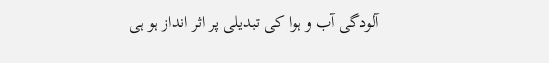آلودگی آب و ہوا کی تبدیلی پر اثر انداز ہو ہی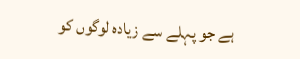ہے جو پہلے سے زیادہ لوگوں کو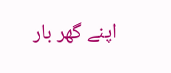اپنے گھر بار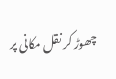چھوڑ کر نقل مکانی پر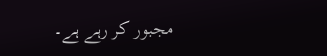مجبور کر رہے ہے۔